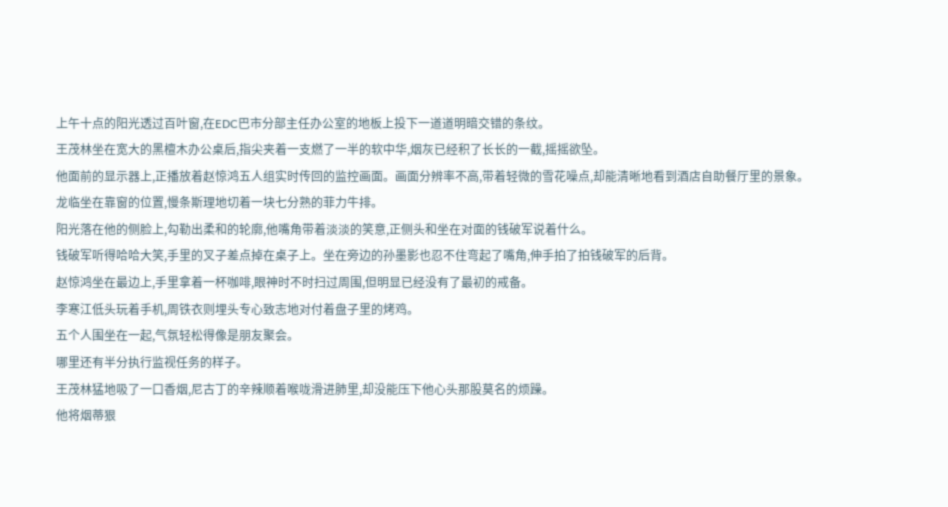上午十点的阳光透过百叶窗,在EDC巴市分部主任办公室的地板上投下一道道明暗交错的条纹。
王茂林坐在宽大的黑檀木办公桌后,指尖夹着一支燃了一半的软中华,烟灰已经积了长长的一截,摇摇欲坠。
他面前的显示器上,正播放着赵惊鸿五人组实时传回的监控画面。画面分辨率不高,带着轻微的雪花噪点,却能清晰地看到酒店自助餐厅里的景象。
龙临坐在靠窗的位置,慢条斯理地切着一块七分熟的菲力牛排。
阳光落在他的侧脸上,勾勒出柔和的轮廓,他嘴角带着淡淡的笑意,正侧头和坐在对面的钱破军说着什么。
钱破军听得哈哈大笑,手里的叉子差点掉在桌子上。坐在旁边的孙墨影也忍不住弯起了嘴角,伸手拍了拍钱破军的后背。
赵惊鸿坐在最边上,手里拿着一杯咖啡,眼神时不时扫过周围,但明显已经没有了最初的戒备。
李寒江低头玩着手机,周铁衣则埋头专心致志地对付着盘子里的烤鸡。
五个人围坐在一起,气氛轻松得像是朋友聚会。
哪里还有半分执行监视任务的样子。
王茂林猛地吸了一口香烟,尼古丁的辛辣顺着喉咙滑进肺里,却没能压下他心头那股莫名的烦躁。
他将烟蒂狠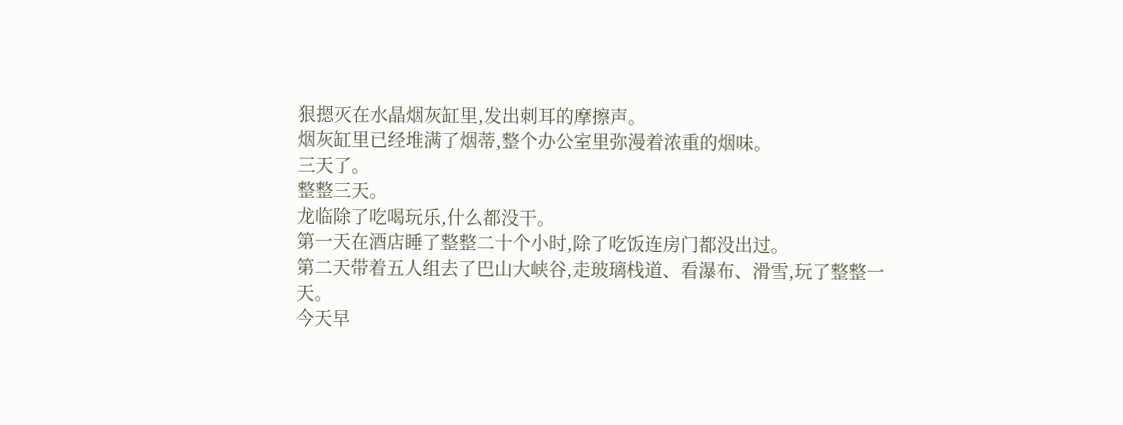狠摁灭在水晶烟灰缸里,发出刺耳的摩擦声。
烟灰缸里已经堆满了烟蒂,整个办公室里弥漫着浓重的烟味。
三天了。
整整三天。
龙临除了吃喝玩乐,什么都没干。
第一天在酒店睡了整整二十个小时,除了吃饭连房门都没出过。
第二天带着五人组去了巴山大峡谷,走玻璃栈道、看瀑布、滑雪,玩了整整一天。
今天早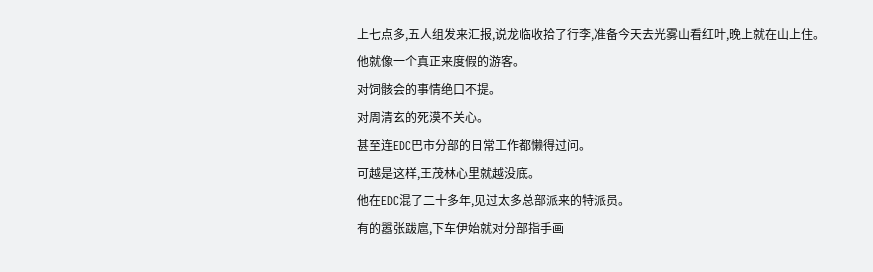上七点多,五人组发来汇报,说龙临收拾了行李,准备今天去光雾山看红叶,晚上就在山上住。
他就像一个真正来度假的游客。
对饲骸会的事情绝口不提。
对周清玄的死漠不关心。
甚至连EDC巴市分部的日常工作都懒得过问。
可越是这样,王茂林心里就越没底。
他在EDC混了二十多年,见过太多总部派来的特派员。
有的嚣张跋扈,下车伊始就对分部指手画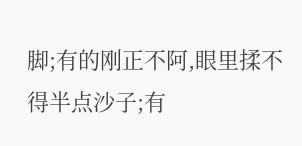脚;有的刚正不阿,眼里揉不得半点沙子;有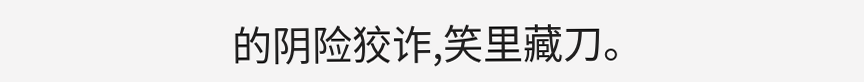的阴险狡诈,笑里藏刀。